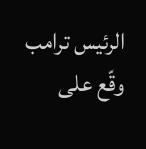الرئيس ترامب وقّع على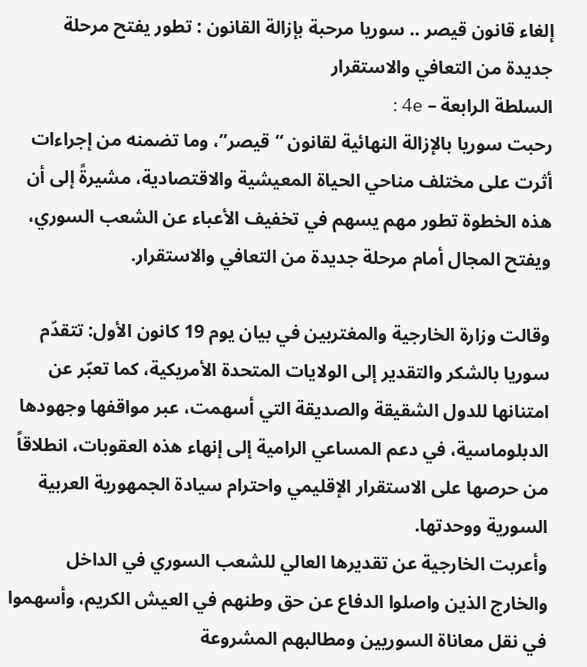إلغاء قانون قيصر .. سوريا مرحبة بإزالة القانون : تطور يفتح مرحلة جديدة من التعافي والاستقرار
السلطة الرابعة – 4e :
رحبت سوريا بالإزالة النهائية لقانون “قيصر”، وما تضمنه من إجراءات أثرت على مختلف مناحي الحياة المعيشية والاقتصادية، مشيرةً إلى أن هذه الخطوة تطور مهم يسهم في تخفيف الأعباء عن الشعب السوري، ويفتح المجال أمام مرحلة جديدة من التعافي والاستقرار.

وقالت وزارة الخارجية والمغتربين في بيان يوم 19 كانون الأول: تتقدّم سوريا بالشكر والتقدير إلى الولايات المتحدة الأمريكية، كما تعبّر عن امتنانها للدول الشقيقة والصديقة التي أسهمت، عبر مواقفها وجهودها الدبلوماسية، في دعم المساعي الرامية إلى إنهاء هذه العقوبات، انطلاقاً من حرصها على الاستقرار الإقليمي واحترام سيادة الجمهورية العربية السورية ووحدتها.
وأعربت الخارجية عن تقديرها العالي للشعب السوري في الداخل والخارج الذين واصلوا الدفاع عن حق وطنهم في العيش الكريم، وأسهموا في نقل معاناة السوريين ومطالبهم المشروعة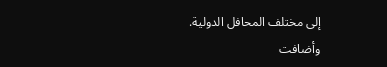إلى مختلف المحافل الدولية.
وأضافت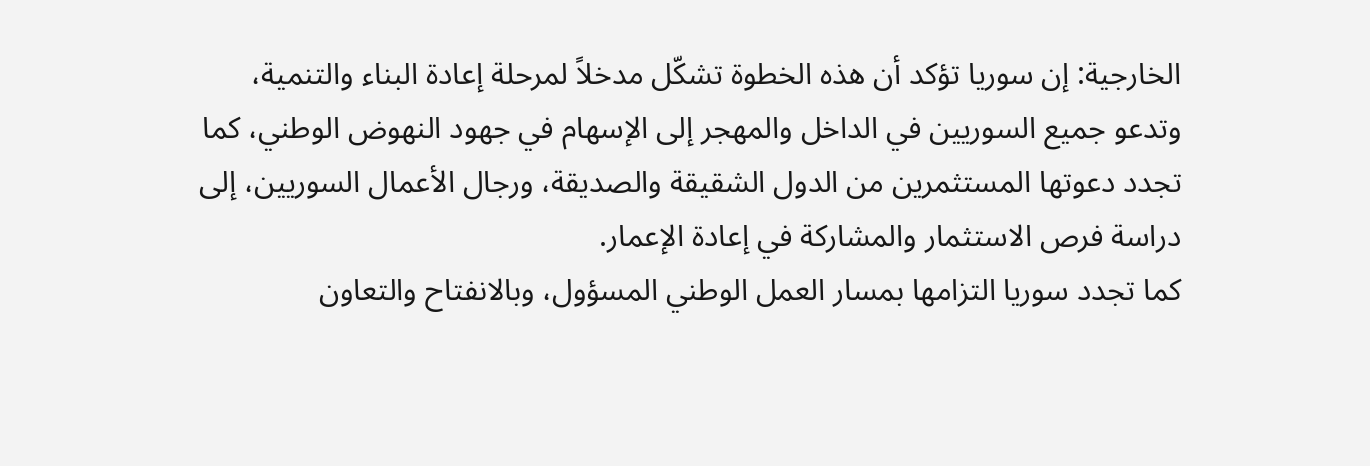الخارجية: إن سوريا تؤكد أن هذه الخطوة تشكّل مدخلاً لمرحلة إعادة البناء والتنمية، وتدعو جميع السوريين في الداخل والمهجر إلى الإسهام في جهود النهوض الوطني، كما تجدد دعوتها المستثمرين من الدول الشقيقة والصديقة، ورجال الأعمال السوريين، إلى دراسة فرص الاستثمار والمشاركة في إعادة الإعمار.
كما تجدد سوريا التزامها بمسار العمل الوطني المسؤول، وبالانفتاح والتعاون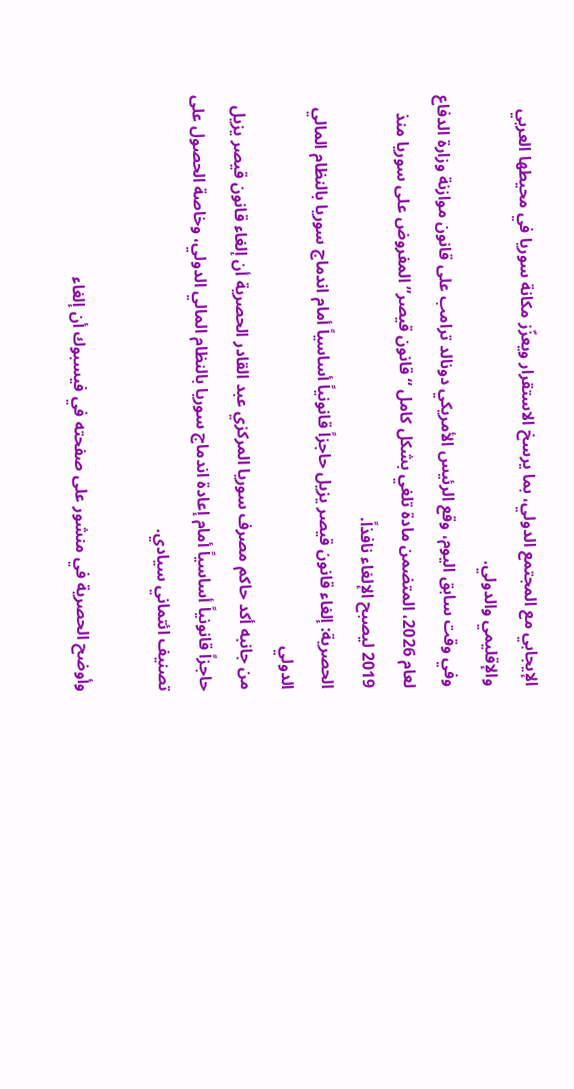الإيجابي مع المجتمع الدولي، بما يرسخ الاستقرار ويعزّز مكانة سوريا في محيطها العربي والإقليمي والدولي.
وفي وقت سابق اليوم، وقع الرئيس الأمريكي دونالد ترامب على قانون موازنة وزارة الدفاع لعام 2026، المتضمن مادة تلغي بشكل كامل “قانون قيصر” المفروض على سوريا منذ 2019 ليصبح الإلغاء نافذاً.
الحصرية: إلغاء قانون قيصر يزيل حاجزاً قانونياً أساسياً أمام اندماج سوريا بالنظام المالي الدولي
من جانبه أكد حاكم مصرف سوريا المركزي عبد القادر الحصرية أن إلغاء قانون قيصر يزيل حاجزاً قانونياً أساسياً أمام إعادة اندماج سوريا بالنظام المالي الدولي، وخاصة الحصول على تصنيف ائتماني سيادي.

وأوضح الحصرية في منشور على صفحته في فيسبوك أن إلغاء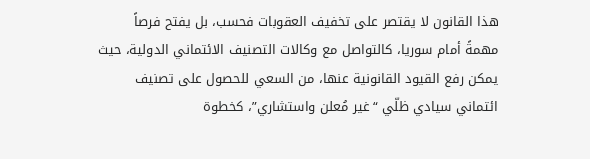هذا القانون لا يقتصر على تخفيف العقوبات فحسب، بل يفتح فرصاً مهمةً أمام سوريا، كالتواصل مع وكالات التصنيف الائتماني الدولية، حيث يمكن رفع القيود القانونية عنها، من السعي للحصول على تصنيف ائتماني سيادي ظلّي “غير مُعلن واستشاري”، كخطوة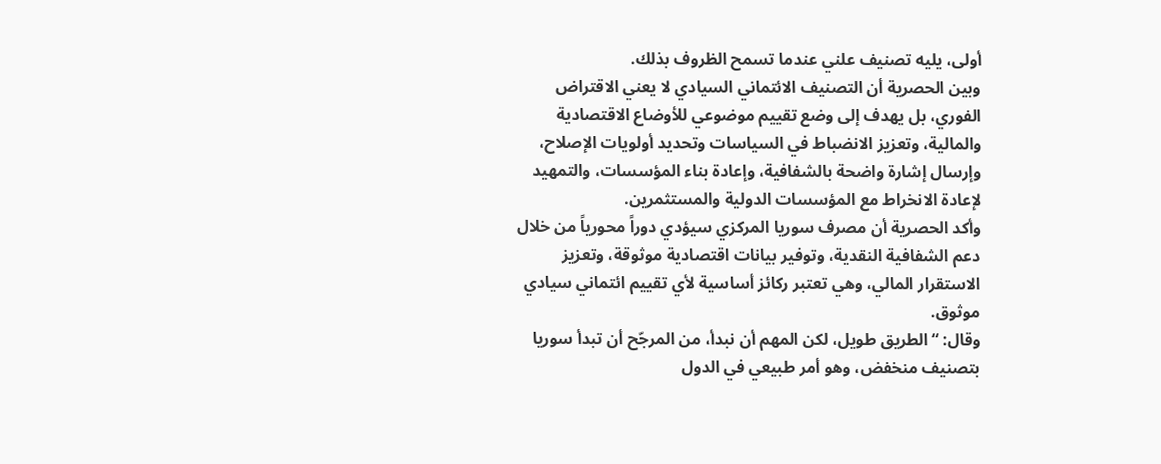أولى، يليه تصنيف علني عندما تسمح الظروف بذلك.
وبين الحصرية أن التصنيف الائتماني السيادي لا يعني الاقتراض الفوري، بل يهدف إلى وضع تقييم موضوعي للأوضاع الاقتصادية والمالية، وتعزيز الانضباط في السياسات وتحديد أولويات الإصلاح، وإرسال إشارة واضحة بالشفافية، وإعادة بناء المؤسسات، والتمهيد لإعادة الانخراط مع المؤسسات الدولية والمستثمرين.
وأكد الحصرية أن مصرف سوريا المركزي سيؤدي دوراً محورياً من خلال دعم الشفافية النقدية، وتوفير بيانات اقتصادية موثوقة، وتعزيز الاستقرار المالي، وهي تعتبر ركائز أساسية لأي تقييم ائتماني سيادي موثوق.
وقال: “الطريق طويل، لكن المهم أن نبدأ، من المرجّح أن تبدأ سوريا بتصنيف منخفض، وهو أمر طبيعي في الدول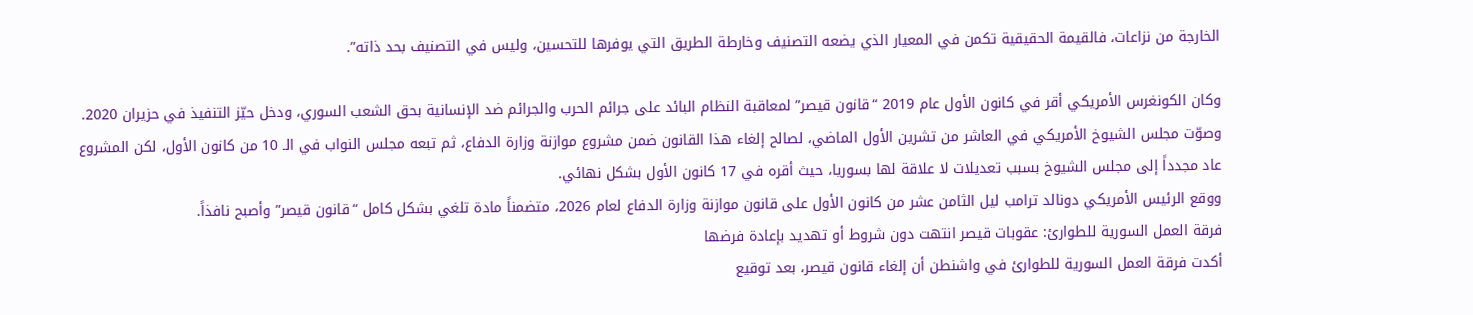الخارجة من نزاعات، فالقيمة الحقيقية تكمن في المعيار الذي يضعه التصنيف وخارطة الطريق التي يوفرها للتحسين، وليس في التصنيف بحد ذاته”.

وكان الكونغرس الأمريكي أقر في كانون الأول عام 2019 “قانون قيصر” لمعاقبة النظام البائد على جرائم الحرب والجرائم ضد الإنسانية بحق الشعب السوري، ودخل حيّز التنفيذ في حزيران 2020.
وصوّت مجلس الشيوخ الأمريكي في العاشر من تشرين الأول الماضي، لصالح إلغاء هذا القانون ضمن مشروع موازنة وزارة الدفاع، ثم تبعه مجلس النواب في الـ 10 من كانون الأول، لكن المشروع عاد مجدداً إلى مجلس الشيوخ بسبب تعديلات لا علاقة لها بسوريا، حيث أقره في 17 كانون الأول بشكل نهائي.
ووقع الرئيس الأمريكي دونالد ترامب ليل الثامن عشر من كانون الأول على قانون موازنة وزارة الدفاع لعام 2026، متضمناً مادة تلغي بشكل كامل “قانون قيصر” وأصبح نافذاً.
فرقة العمل السورية للطوارئ: عقوبات قيصر انتهت دون شروط أو تهديد بإعادة فرضها
أكدت فرقة العمل السورية للطوارئ في واشنطن أن إلغاء قانون قيصر، بعد توقيع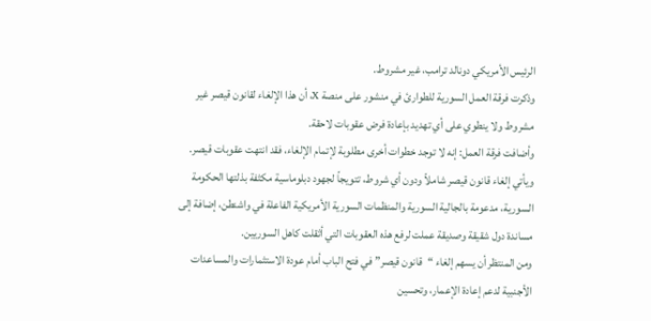الرئيس الأمريكي دونالد ترامب، غير مشروط.
وذكرت فرقة العمل السورية للطوارئ في منشور على منصة X، أن هذا الإلغاء لقانون قيصر غير مشروط ولا ينطوي على أي تهديد بإعادة فرض عقوبات لاحقة.
وأضافت فرقة العمل: إنه لا توجد خطوات أخرى مطلوبة لإتمام الإلغاء، فقد انتهت عقوبات قيصر.
ويأتي إلغاء قانون قيصر شاملاً ودون أي شروط، تتويجاً لجهود دبلوماسية مكثفة بذلتها الحكومة السورية، مدعومة بالجالية السورية والمنظمات السورية الأمريكية الفاعلة في واشنطن، إضافة إلى مساندة دول شقيقة وصديقة عملت لرفع هذه العقوبات التي أثقلت كاهل السوريين.
ومن المنتظر أن يسهم إلغاء “قانون قيصر” في فتح الباب أمام عودة الاستثمارات والمساعدات الأجنبية لدعم إعادة الإعمار، وتحسين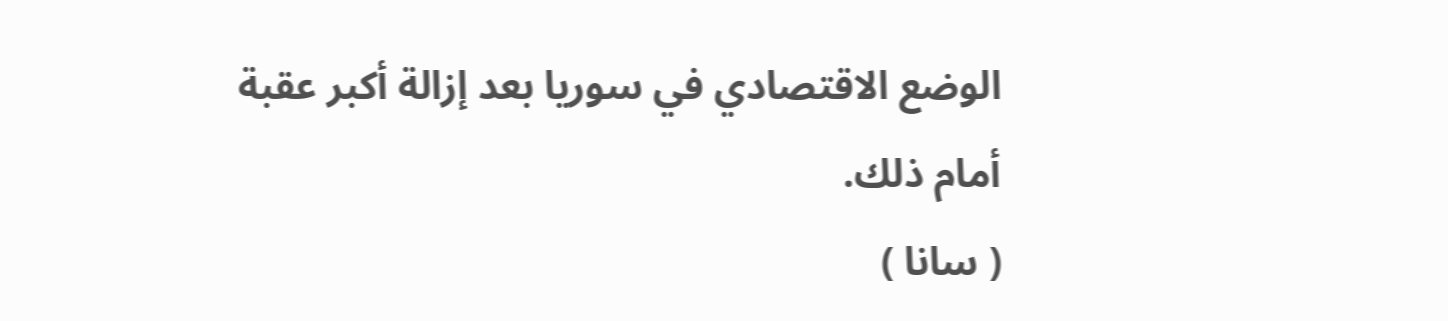الوضع الاقتصادي في سوريا بعد إزالة أكبر عقبة أمام ذلك.
( سانا )